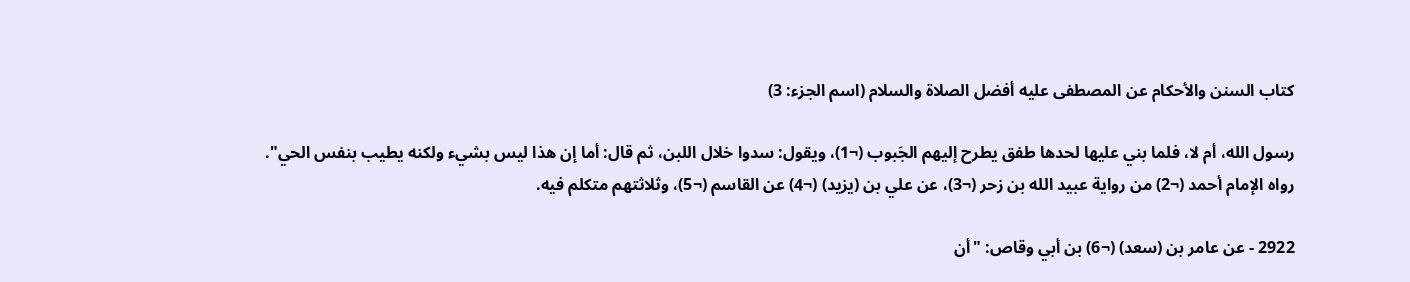كتاب السنن والأحكام عن المصطفى عليه أفضل الصلاة والسلام (اسم الجزء: 3)

رسول الله، أم لا، فلما بني عليها لحدها طفق يطرح إليهم الجَبوب (¬1)، ويقول: سدوا خلال اللبن، ثم قال: أما إن هذا ليس بشيء ولكنه يطيب بنفس الحي".
رواه الإمام أحمد (¬2) من رواية عبيد الله بن زحر (¬3)، عن علي بن (يزيد) (¬4) عن القاسم (¬5)، وثلاثتهم متكلم فيه.

2922 - عن عامر بن (سعد) (¬6) بن أبي وقاص: "أن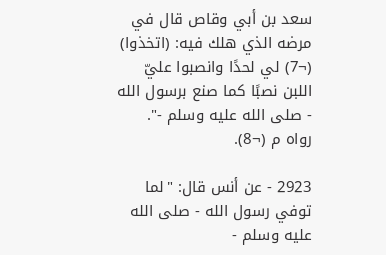سعد بن أبي وقاص قال في مرضه الذي هلك فيه: (اتخذوا) (¬7) لي لحدًا وانصبوا عليّ اللبن نصبًا كما صنع برسول الله - صلى الله عليه وسلم -". رواه م (¬8).

2923 - عن أنس قال: "لما توفي رسول الله - صلى الله عليه وسلم -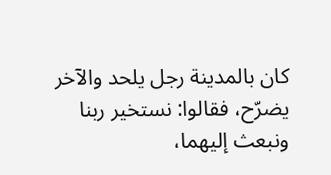كان بالمدينة رجل يلحد والآخر يضرّح، فقالوا: نستخير ربنا ونبعث إليهما،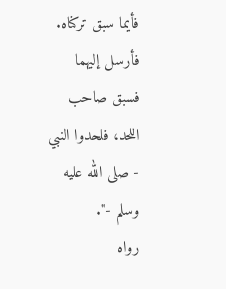فأيما سبق تركناه. فأرسل إليهما فسبق صاحب اللحد، فلحدوا النبي - صلى الله عليه وسلم -".
رواه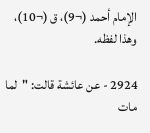الإمام أحمد (¬9)، ق (¬10)، وهذا لفظه.

2924 - عن عائشة قالت: "لما مات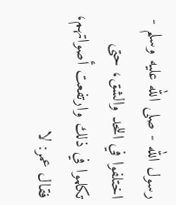رسول الله - صلى الله عليه وسلم - اختلفوا في اللحد والشق، حتى تكلموا في ذلك وارتفعت أصواتهم، فقال عمر: لا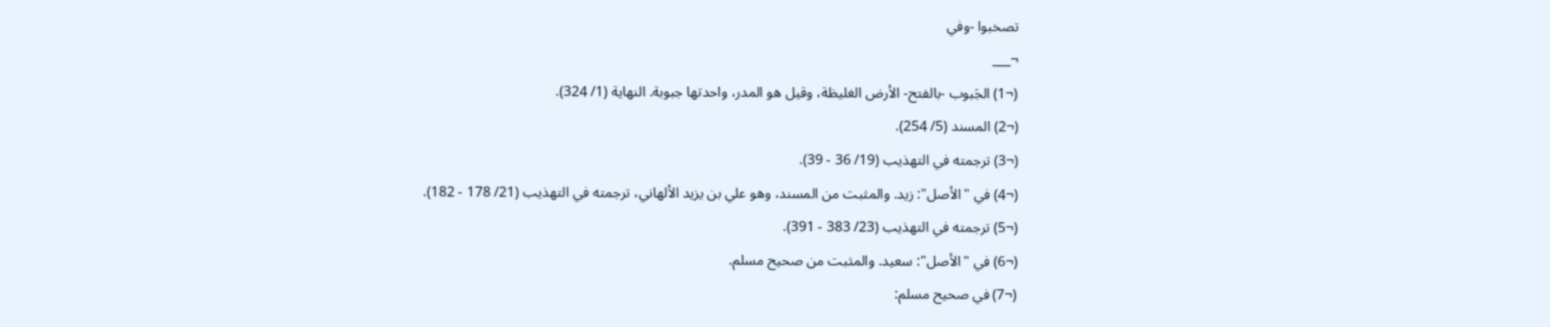تصخبوا -وفي
¬___
(¬1) الجَبوب -بالفتح- الأرض الغليظة، وقيل هو المدر، واحدتها جبوبة. النهاية (1/ 324).
(¬2) المسند (5/ 254).
(¬3) ترجمته في التهذيب (19/ 36 - 39).
(¬4) في "الأصل": زيد. والمثبت من المسند، وهو علي بن يزيد الألهاني، ترجمته في التهذيب (21/ 178 - 182).
(¬5) ترجمته في التهذيب (23/ 383 - 391).
(¬6) في "الأصل": سعيد. والمثبت من صحيح مسلم.
(¬7) في صحيح مسلم: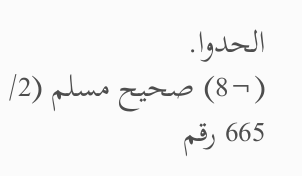الحدوا.
(¬8) صحيح مسلم (2/ 665 رقم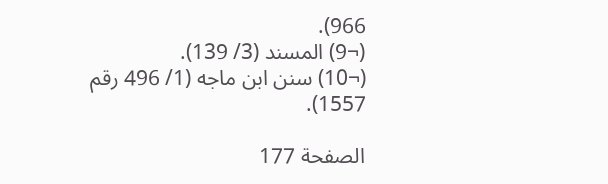966).
(¬9) المسند (3/ 139).
(¬10) سنن ابن ماجه (1/ 496 رقم 1557).

الصفحة 177